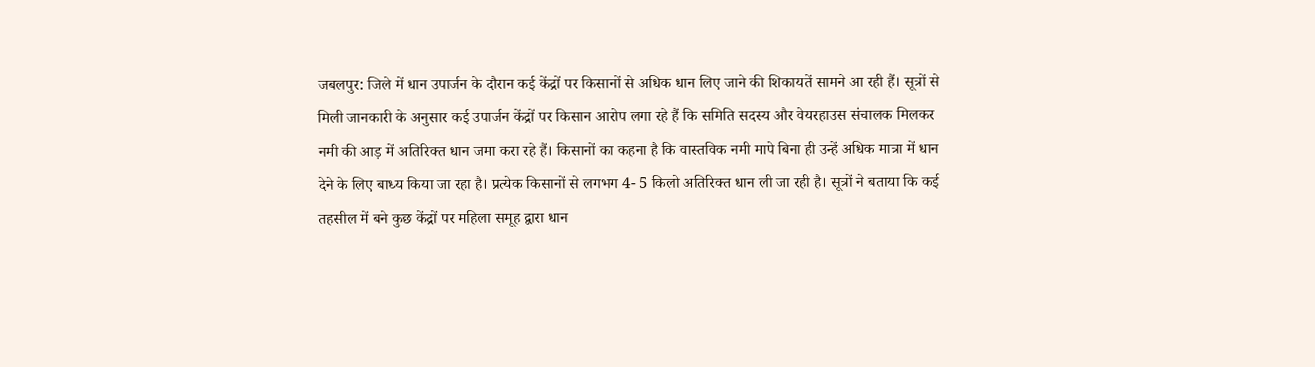जबलपुर: जिले में धान उपार्जन के दौरान कई केंद्रों पर किसानों से अधिक धान लिए जाने की शिकायतें सामने आ रही हैं। सूत्रों से मिली जानकारी के अनुसार कई उपार्जन केंद्रों पर किसान आरोप लगा रहे हैं कि समिति सदस्य और वेयरहाउस संचालक मिलकर नमी की आड़ में अतिरिक्त धान जमा करा रहे हैं। किसानों का कहना है कि वास्तविक नमी मापे बिना ही उन्हें अधिक मात्रा में धान देने के लिए बाध्य किया जा रहा है। प्रत्येक किसानों से लगभग 4- 5 किलो अतिरिक्त धान ली जा रही है। सूत्रों ने बताया कि कई तहसील में बने कुछ केंद्रों पर महिला समूह द्वारा धान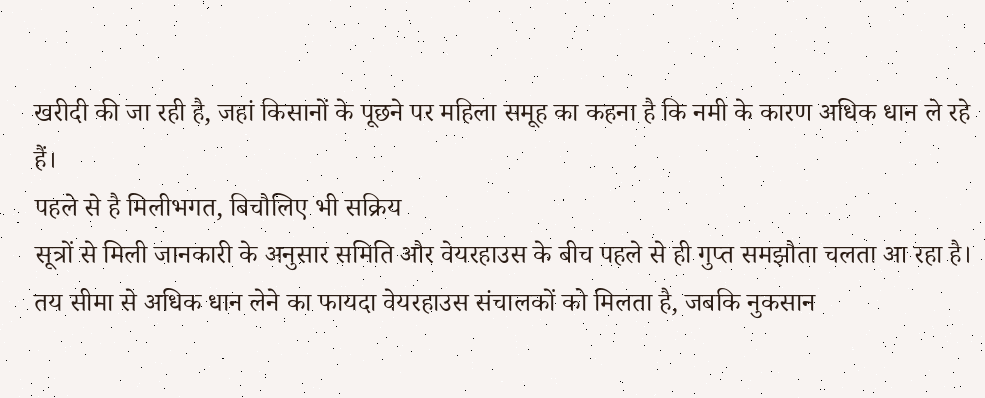खरीदी की जा रही है, जहां किसानों के पूछने पर महिला समूह का कहना है कि नमी के कारण अधिक धान ले रहे हैं।
पहले से है मिलीभगत, बिचौलिए भी सक्रिय
सूत्रों से मिली जानकारी के अनुसार समिति और वेयरहाउस के बीच पहले से ही गुप्त समझौता चलता आ रहा है। तय सीमा से अधिक धान लेने का फायदा वेयरहाउस संचालकों को मिलता है, जबकि नुकसान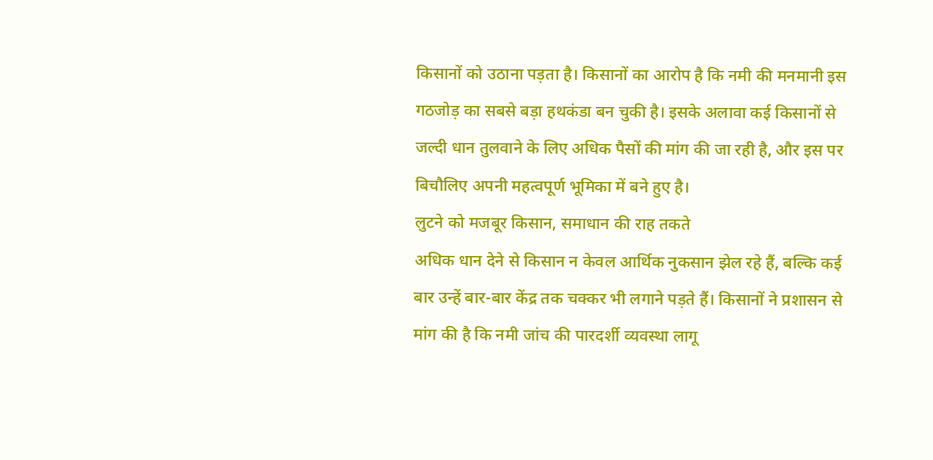किसानों को उठाना पड़ता है। किसानों का आरोप है कि नमी की मनमानी इस गठजोड़ का सबसे बड़ा हथकंडा बन चुकी है। इसके अलावा कई किसानों से जल्दी धान तुलवाने के लिए अधिक पैसों की मांग की जा रही है, और इस पर बिचौलिए अपनी महत्वपूर्ण भूमिका में बने हुए है।
लुटने को मजबूर किसान, समाधान की राह तकते
अधिक धान देने से किसान न केवल आर्थिक नुकसान झेल रहे हैं, बल्कि कई बार उन्हें बार-बार केंद्र तक चक्कर भी लगाने पड़ते हैं। किसानों ने प्रशासन से मांग की है कि नमी जांच की पारदर्शी व्यवस्था लागू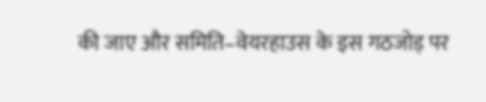की जाए और समिति–वेयरहाउस के इस गठजोड़ पर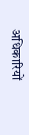अधिकारियों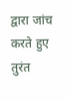द्वारा जांच करते हुए तुरंत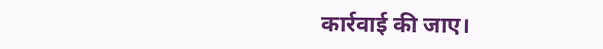कार्रवाई की जाए।